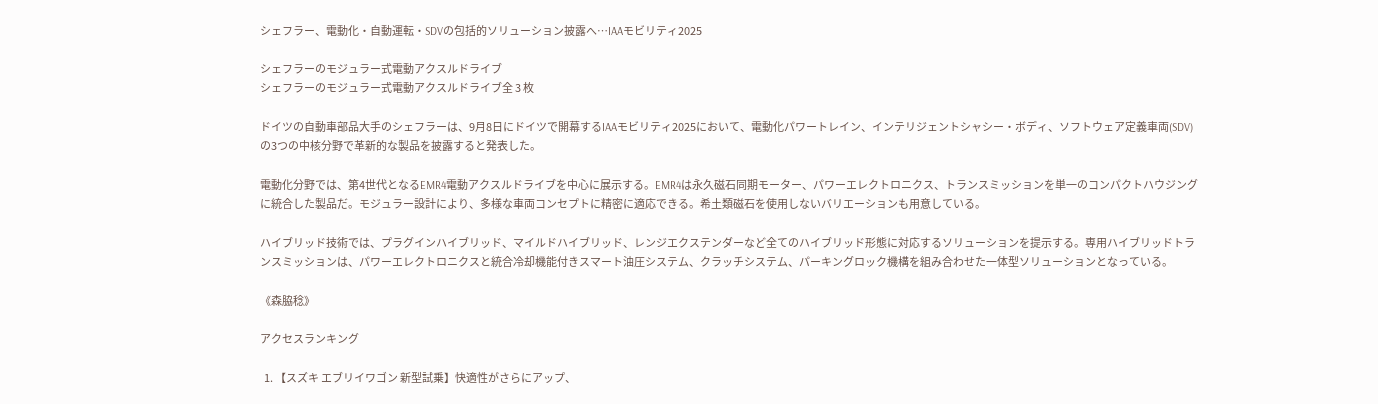シェフラー、電動化・自動運転・SDVの包括的ソリューション披露へ…IAAモビリティ2025

シェフラーのモジュラー式電動アクスルドライブ
シェフラーのモジュラー式電動アクスルドライブ全 3 枚

ドイツの自動車部品大手のシェフラーは、9月8日にドイツで開幕するIAAモビリティ2025において、電動化パワートレイン、インテリジェントシャシー・ボディ、ソフトウェア定義車両(SDV)の3つの中核分野で革新的な製品を披露すると発表した。

電動化分野では、第4世代となるEMR4電動アクスルドライブを中心に展示する。EMR4は永久磁石同期モーター、パワーエレクトロニクス、トランスミッションを単一のコンパクトハウジングに統合した製品だ。モジュラー設計により、多様な車両コンセプトに精密に適応できる。希土類磁石を使用しないバリエーションも用意している。

ハイブリッド技術では、プラグインハイブリッド、マイルドハイブリッド、レンジエクステンダーなど全てのハイブリッド形態に対応するソリューションを提示する。専用ハイブリッドトランスミッションは、パワーエレクトロニクスと統合冷却機能付きスマート油圧システム、クラッチシステム、パーキングロック機構を組み合わせた一体型ソリューションとなっている。

《森脇稔》

アクセスランキング

  1. 【スズキ エブリイワゴン 新型試乗】快適性がさらにアップ、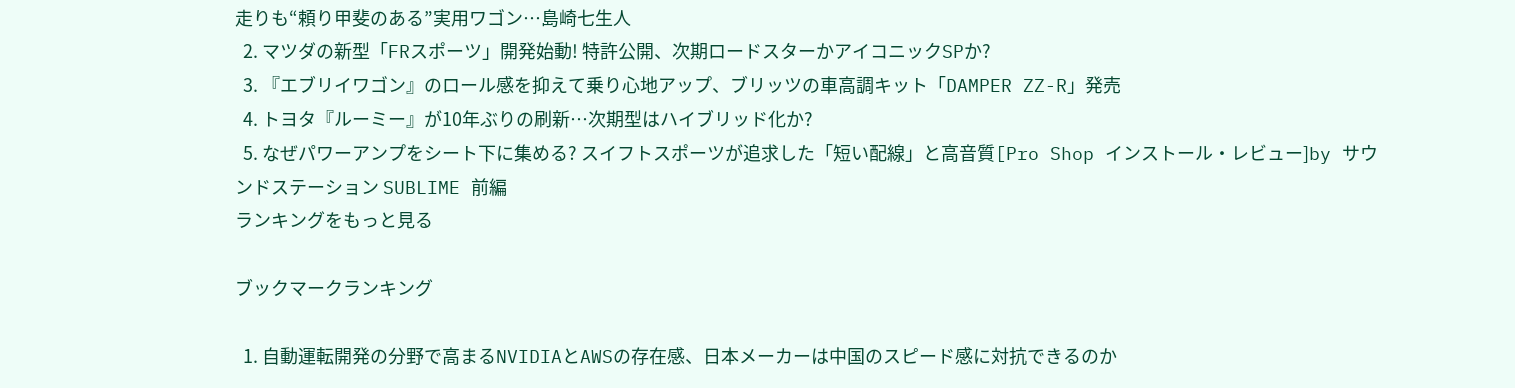走りも“頼り甲斐のある”実用ワゴン…島崎七生人
  2. マツダの新型「FRスポーツ」開発始動! 特許公開、次期ロードスターかアイコニックSPか?
  3. 『エブリイワゴン』のロール感を抑えて乗り心地アップ、ブリッツの車高調キット「DAMPER ZZ-R」発売
  4. トヨタ『ルーミー』が10年ぶりの刷新…次期型はハイブリッド化か?
  5. なぜパワーアンプをシート下に集める? スイフトスポーツが追求した「短い配線」と高音質[Pro Shop インストール・レビュー]by サウンドステーション SUBLIME 前編
ランキングをもっと見る

ブックマークランキング

  1. 自動運転開発の分野で高まるNVIDIAとAWSの存在感、日本メーカーは中国のスピード感に対抗できるのか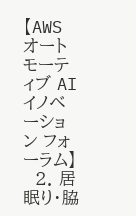【AWS オートモーティブ AI イノベーション フォーラム】
  2. 居眠り・脇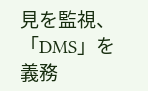見を監視、「DMS」を義務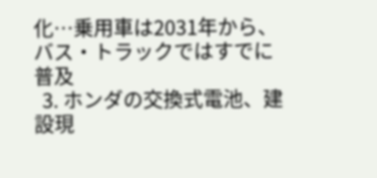化…乗用車は2031年から、バス・トラックではすでに普及
  3. ホンダの交換式電池、建設現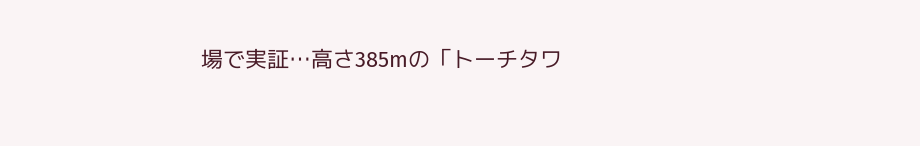場で実証…高さ385mの「トーチタワ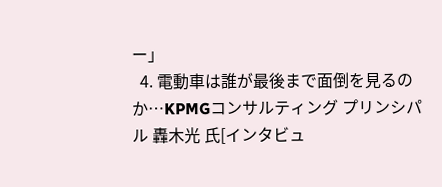ー」
  4. 電動車は誰が最後まで面倒を見るのか…KPMGコンサルティング プリンシパル 轟木光 氏[インタビュ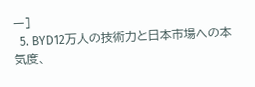ー]
  5. BYD12万人の技術力と日本市場への本気度、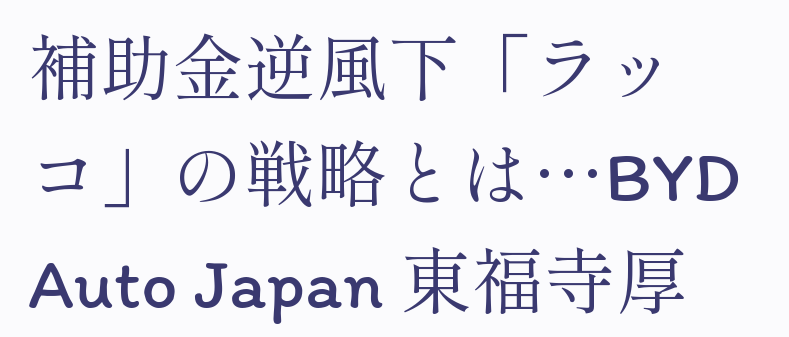補助金逆風下「ラッコ」の戦略とは…BYD Auto Japan 東福寺厚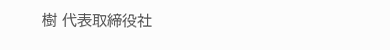樹 代表取締役社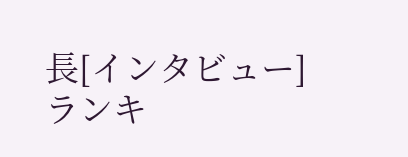長[インタビュー]
ランキ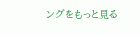ングをもっと見る